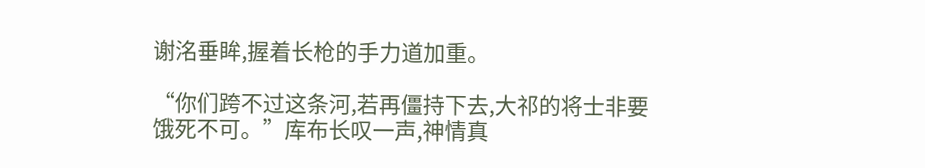谢洺垂眸,握着长枪的手力道加重。

“你们跨不过这条河,若再僵持下去,大祁的将士非要饿死不可。”库布长叹一声,神情真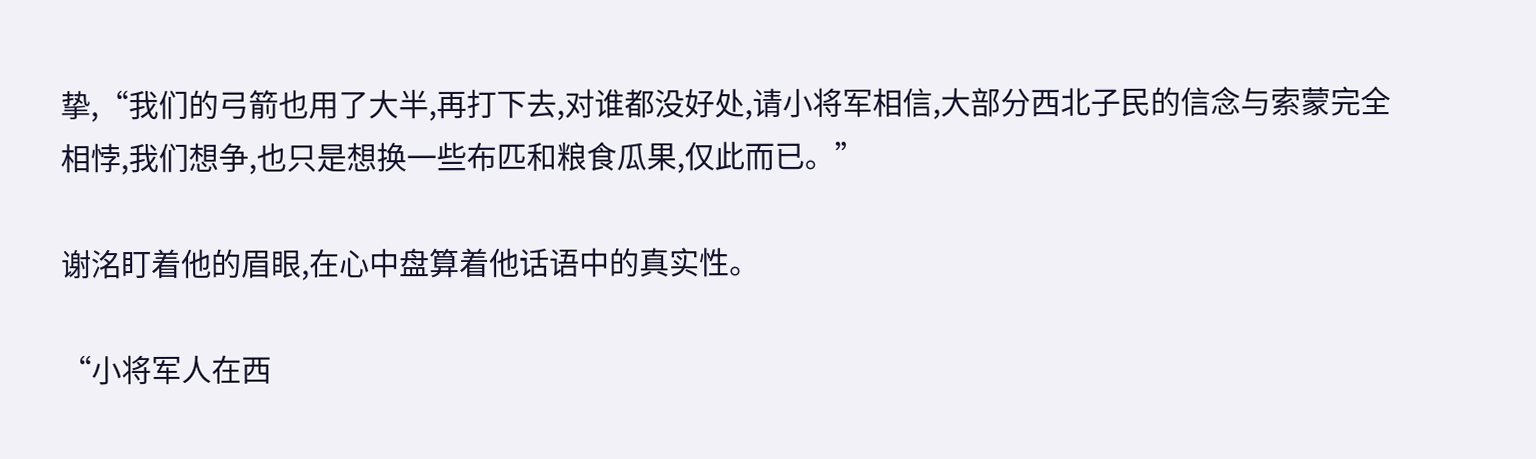挚,“我们的弓箭也用了大半,再打下去,对谁都没好处,请小将军相信,大部分西北子民的信念与索蒙完全相悖,我们想争,也只是想换一些布匹和粮食瓜果,仅此而已。”

谢洺盯着他的眉眼,在心中盘算着他话语中的真实性。

“小将军人在西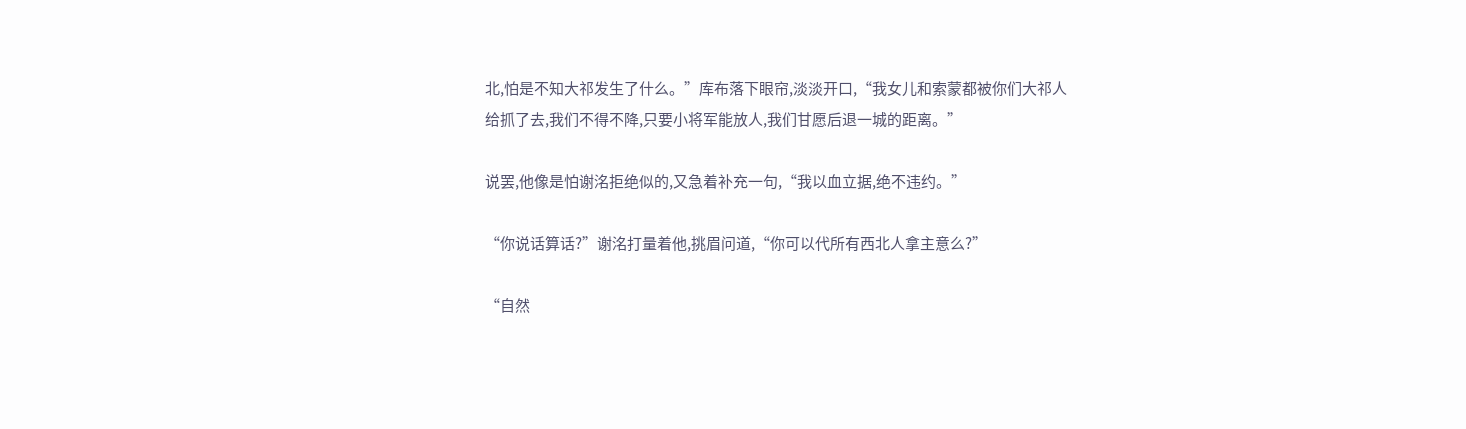北,怕是不知大祁发生了什么。”库布落下眼帘,淡淡开口,“我女儿和索蒙都被你们大祁人给抓了去,我们不得不降,只要小将军能放人,我们甘愿后退一城的距离。”

说罢,他像是怕谢洺拒绝似的,又急着补充一句,“我以血立据,绝不违约。”

“你说话算话?”谢洺打量着他,挑眉问道,“你可以代所有西北人拿主意么?”

“自然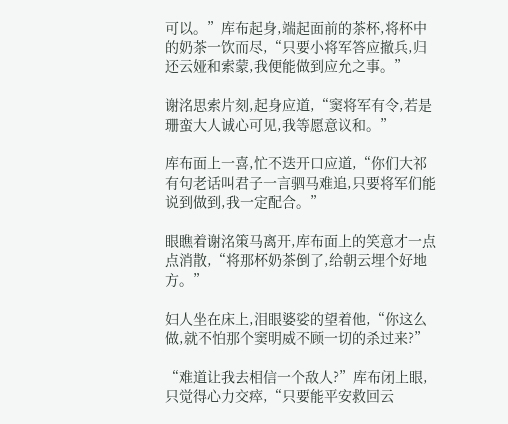可以。”库布起身,端起面前的茶杯,将杯中的奶茶一饮而尽,“只要小将军答应撤兵,归还云娅和索蒙,我便能做到应允之事。”

谢洺思索片刻,起身应道,“窦将军有令,若是珊蛮大人诚心可见,我等愿意议和。”

库布面上一喜,忙不迭开口应道,“你们大祁有句老话叫君子一言驷马难追,只要将军们能说到做到,我一定配合。”

眼瞧着谢洺策马离开,库布面上的笑意才一点点消散,“将那杯奶茶倒了,给朝云埋个好地方。”

妇人坐在床上,泪眼婆娑的望着他,“你这么做,就不怕那个窦明威不顾一切的杀过来?”

“难道让我去相信一个敌人?”库布闭上眼,只觉得心力交瘁,“只要能平安救回云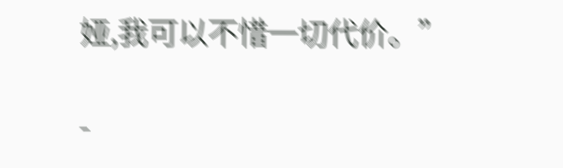娅,我可以不惜一切代价。”

-